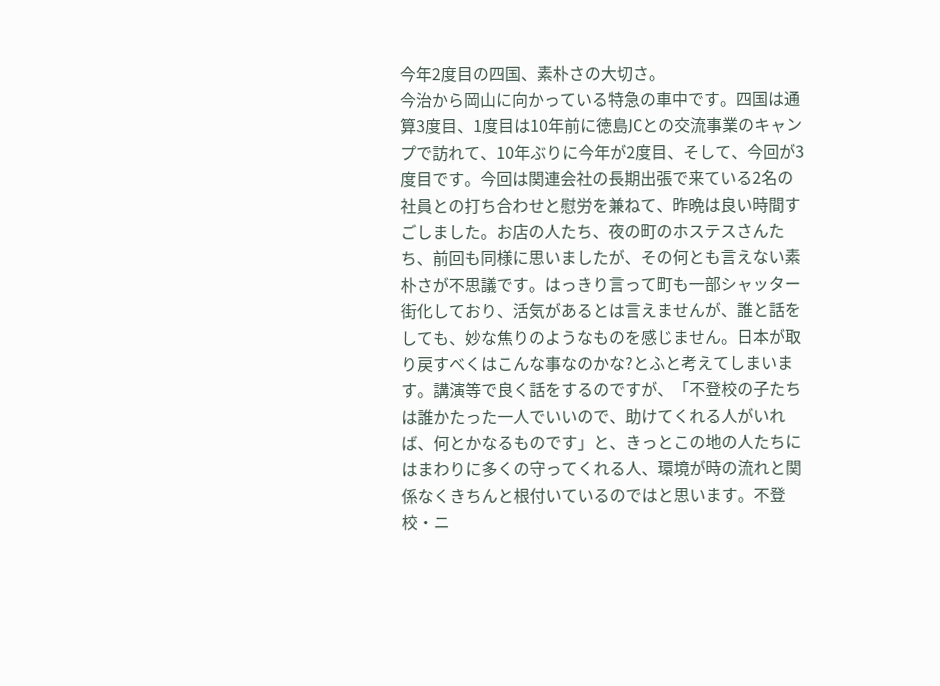今年2度目の四国、素朴さの大切さ。
今治から岡山に向かっている特急の車中です。四国は通算3度目、1度目は10年前に徳島JCとの交流事業のキャンプで訪れて、10年ぶりに今年が2度目、そして、今回が3度目です。今回は関連会社の長期出張で来ている2名の社員との打ち合わせと慰労を兼ねて、昨晩は良い時間すごしました。お店の人たち、夜の町のホステスさんたち、前回も同様に思いましたが、その何とも言えない素朴さが不思議です。はっきり言って町も一部シャッター街化しており、活気があるとは言えませんが、誰と話をしても、妙な焦りのようなものを感じません。日本が取り戻すべくはこんな事なのかな?とふと考えてしまいます。講演等で良く話をするのですが、「不登校の子たちは誰かたった一人でいいので、助けてくれる人がいれば、何とかなるものです」と、きっとこの地の人たちにはまわりに多くの守ってくれる人、環境が時の流れと関係なくきちんと根付いているのではと思います。不登校・ニ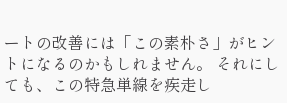ートの改善には「この素朴さ」がヒントになるのかもしれません。 それにしても、この特急単線を疾走し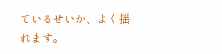ているせいか、よく揺れます。